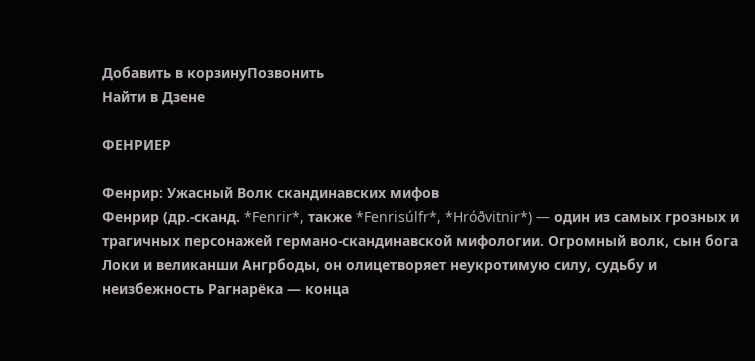Добавить в корзинуПозвонить
Найти в Дзене

ФЕНРИЕР

Фенрир: Ужасный Волк скандинавских мифов
Фенрир (др.-сканд. *Fenrir*, также *Fenrisúlfr*, *Hróðvitnir*) — один из самых грозных и трагичных персонажей германо‑скандинавской мифологии. Огромный волк, сын бога Локи и великанши Ангрбоды, он олицетворяет неукротимую силу, судьбу и неизбежность Рагнарёка — конца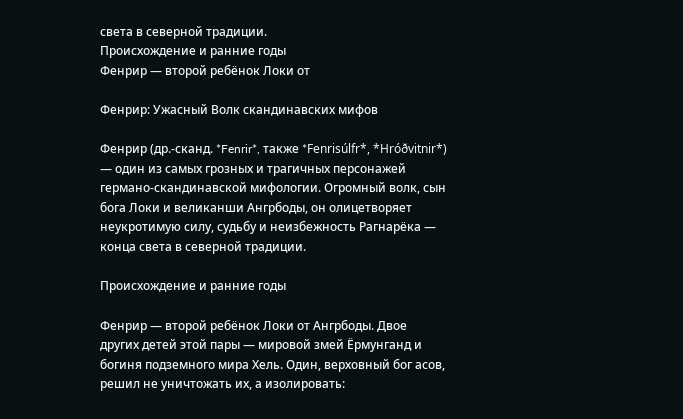света в северной традиции.
Происхождение и ранние годы
Фенрир — второй ребёнок Локи от

Фенрир: Ужасный Волк скандинавских мифов

Фенрир (др.-сканд. *Fenrir*, также *Fenrisúlfr*, *Hróðvitnir*) — один из самых грозных и трагичных персонажей германо‑скандинавской мифологии. Огромный волк, сын бога Локи и великанши Ангрбоды, он олицетворяет неукротимую силу, судьбу и неизбежность Рагнарёка — конца света в северной традиции.

Происхождение и ранние годы

Фенрир — второй ребёнок Локи от Ангрбоды. Двое других детей этой пары — мировой змей Ёрмунганд и богиня подземного мира Хель. Один, верховный бог асов, решил не уничтожать их, а изолировать: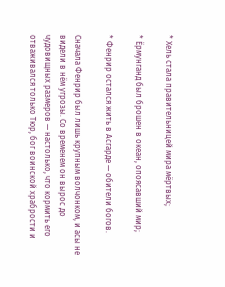* Хель стала правительницей мира мёртвых;

* Ёрмунганд был брошен в океан, опоясавший мир;

* Фенрир остался жить в Асгарде — обители богов.

Сначала Фенрир был лишь крупным волчонком, и асы не видели в нём угрозы. Со временем он вырос до чудовищных размеров — настолько, что кормить его отваживался только Тюр, бог воинской храбрости и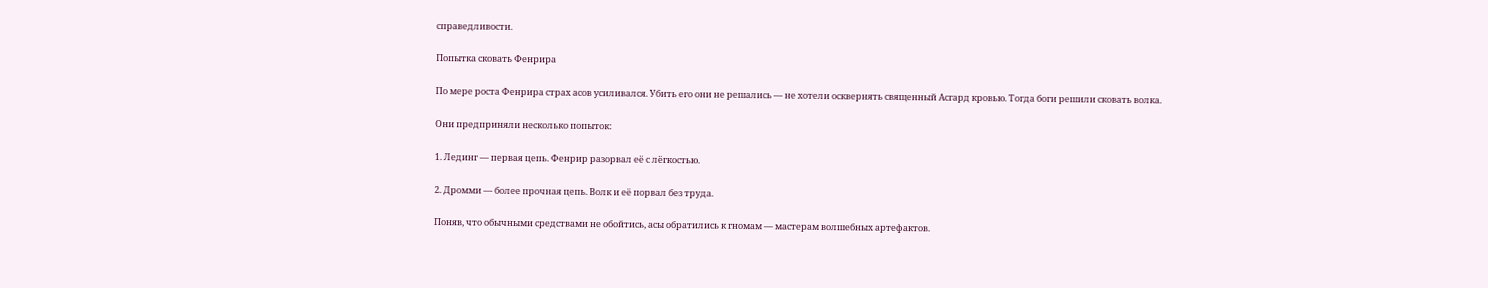справедливости.

Попытка сковать Фенрира

По мере роста Фенрира страх асов усиливался. Убить его они не решались — не хотели осквернять священный Асгард кровью. Тогда боги решили сковать волка.

Они предприняли несколько попыток:

1. Лединг — первая цепь. Фенрир разорвал её с лёгкостью.

2. Дромми — более прочная цепь. Волк и её порвал без труда.

Поняв, что обычными средствами не обойтись, асы обратились к гномам — мастерам волшебных артефактов.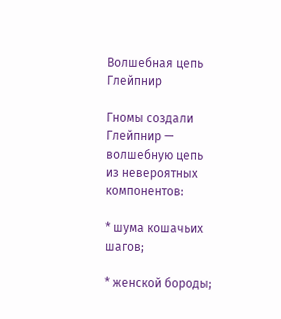Волшебная цепь Глейпнир

Гномы создали Глейпнир — волшебную цепь из невероятных компонентов:

* шума кошачьих шагов;

* женской бороды;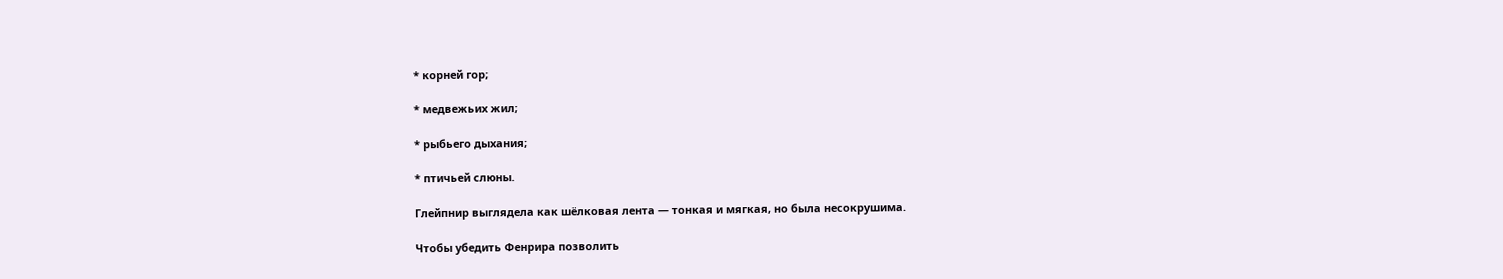* корней гор;

* медвежьих жил;

* рыбьего дыхания;

* птичьей слюны.

Глейпнир выглядела как шёлковая лента — тонкая и мягкая, но была несокрушима.

Чтобы убедить Фенрира позволить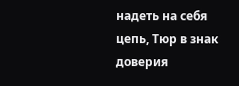надеть на себя цепь, Тюр в знак доверия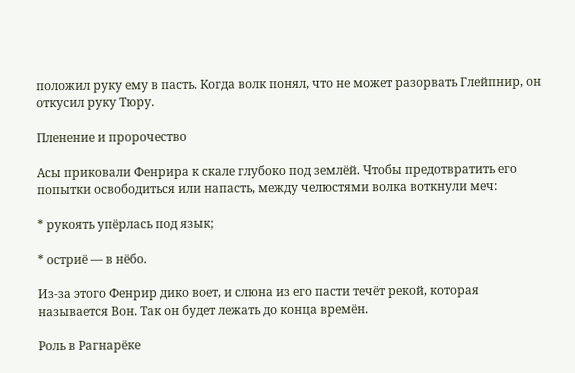положил руку ему в пасть. Когда волк понял, что не может разорвать Глейпнир, он откусил руку Тюру.

Пленение и пророчество

Асы приковали Фенрира к скале глубоко под землёй. Чтобы предотвратить его попытки освободиться или напасть, между челюстями волка воткнули меч:

* рукоять упёрлась под язык;

* остриё — в нёбо.

Из‑за этого Фенрир дико воет, и слюна из его пасти течёт рекой, которая называется Вон. Так он будет лежать до конца времён.

Роль в Рагнарёке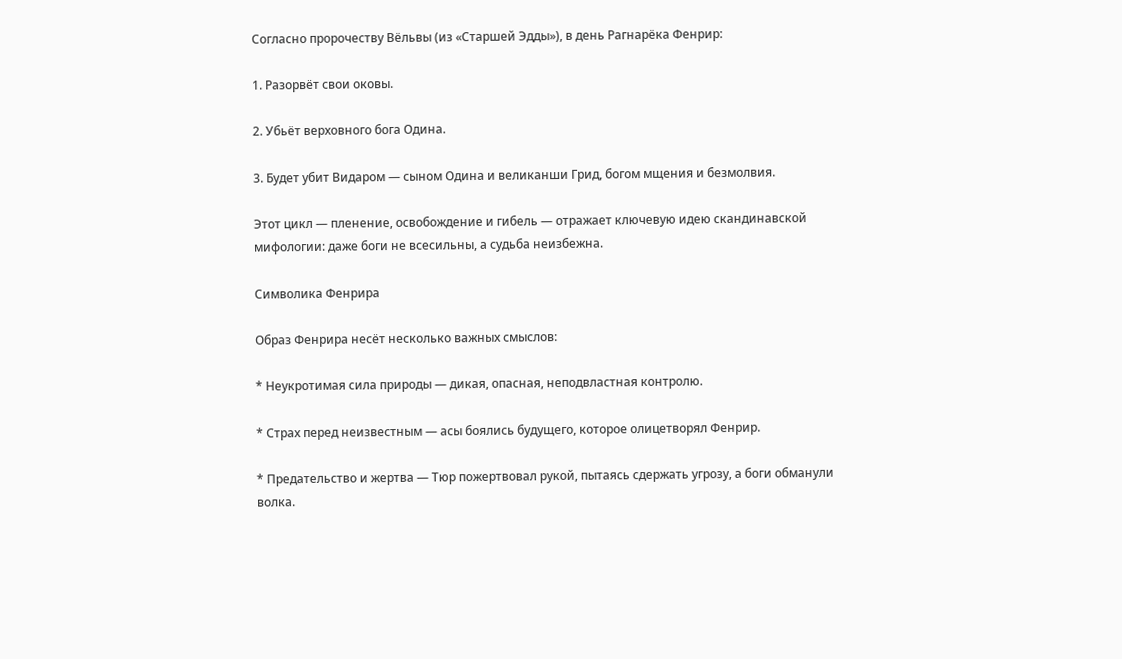Согласно пророчеству Вёльвы (из «Старшей Эдды»), в день Рагнарёка Фенрир:

1. Разорвёт свои оковы.

2. Убьёт верховного бога Одина.

3. Будет убит Видаром — сыном Одина и великанши Грид, богом мщения и безмолвия.

Этот цикл — пленение, освобождение и гибель — отражает ключевую идею скандинавской мифологии: даже боги не всесильны, а судьба неизбежна.

Символика Фенрира

Образ Фенрира несёт несколько важных смыслов:

* Неукротимая сила природы — дикая, опасная, неподвластная контролю.

* Страх перед неизвестным — асы боялись будущего, которое олицетворял Фенрир.

* Предательство и жертва — Тюр пожертвовал рукой, пытаясь сдержать угрозу, а боги обманули волка.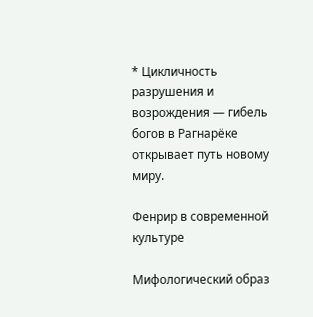* Цикличность разрушения и возрождения — гибель богов в Рагнарёке открывает путь новому миру.

Фенрир в современной культуре

Мифологический образ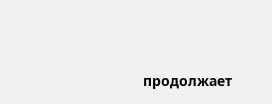продолжает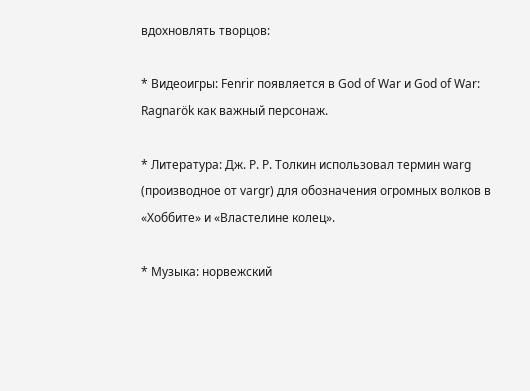вдохновлять творцов:

* Видеоигры: Fenrir появляется в God of War и God of War: Ragnarök как важный персонаж.

* Литература: Дж. Р. Р. Толкин использовал термин warg (производное от vargr) для обозначения огромных волков в «Хоббите» и «Властелине колец».

* Музыка: норвежский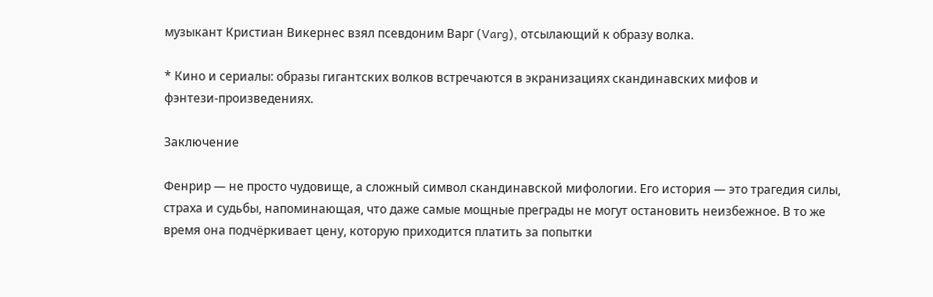музыкант Кристиан Викернес взял псевдоним Варг (Varg), отсылающий к образу волка.

* Кино и сериалы: образы гигантских волков встречаются в экранизациях скандинавских мифов и фэнтези‑произведениях.

Заключение

Фенрир — не просто чудовище, а сложный символ скандинавской мифологии. Его история — это трагедия силы, страха и судьбы, напоминающая, что даже самые мощные преграды не могут остановить неизбежное. В то же время она подчёркивает цену, которую приходится платить за попытки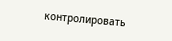контролировать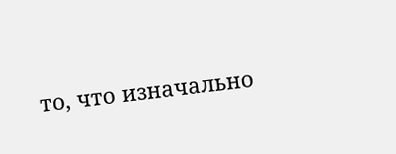то, что изначально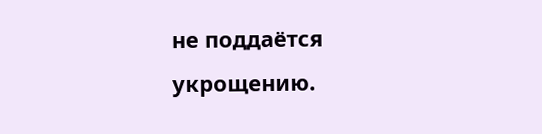не поддаётся укрощению.